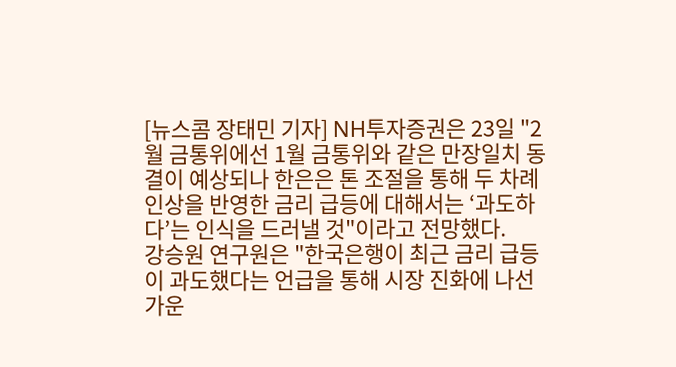[뉴스콤 장태민 기자] NH투자증권은 23일 "2월 금통위에선 1월 금통위와 같은 만장일치 동결이 예상되나 한은은 톤 조절을 통해 두 차례 인상을 반영한 금리 급등에 대해서는 ‘과도하다’는 인식을 드러낼 것"이라고 전망했다.
강승원 연구원은 "한국은행이 최근 금리 급등이 과도했다는 언급을 통해 시장 진화에 나선 가운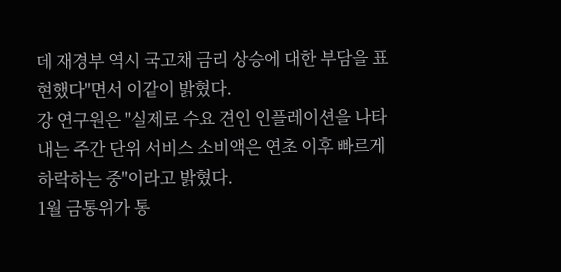데 재경부 역시 국고채 금리 상승에 대한 부담을 표현했다"면서 이같이 밝혔다.
강 연구원은 "실제로 수요 견인 인플레이션을 나타내는 주간 단위 서비스 소비액은 연초 이후 빠르게 하락하는 중"이라고 밝혔다.
1월 금통위가 통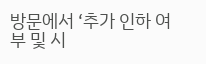방문에서 ‘추가 인하 여부 및 시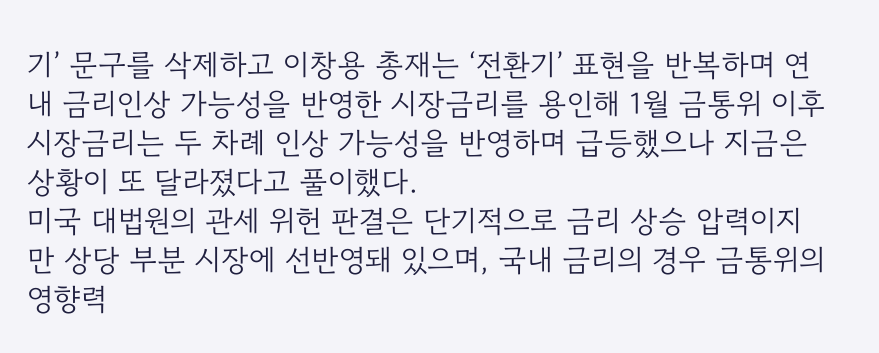기’ 문구를 삭제하고 이창용 총재는 ‘전환기’ 표현을 반복하며 연내 금리인상 가능성을 반영한 시장금리를 용인해 1월 금통위 이후 시장금리는 두 차례 인상 가능성을 반영하며 급등했으나 지금은 상황이 또 달라졌다고 풀이했다.
미국 대법원의 관세 위헌 판결은 단기적으로 금리 상승 압력이지만 상당 부분 시장에 선반영돼 있으며, 국내 금리의 경우 금통위의 영향력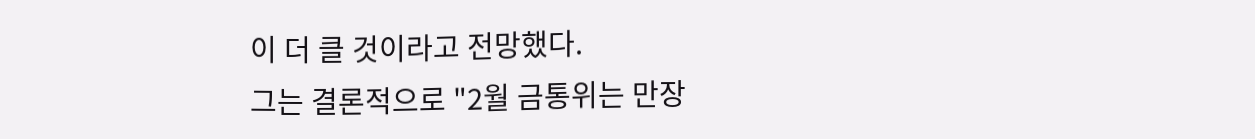이 더 클 것이라고 전망했다.
그는 결론적으로 "2월 금통위는 만장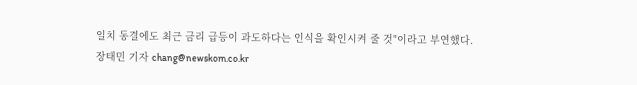일치 동결에도 최근 금리 급등이 과도하다는 인식을 확인시켜 줄 것"이라고 부연했다.
장태민 기자 chang@newskom.co.kr